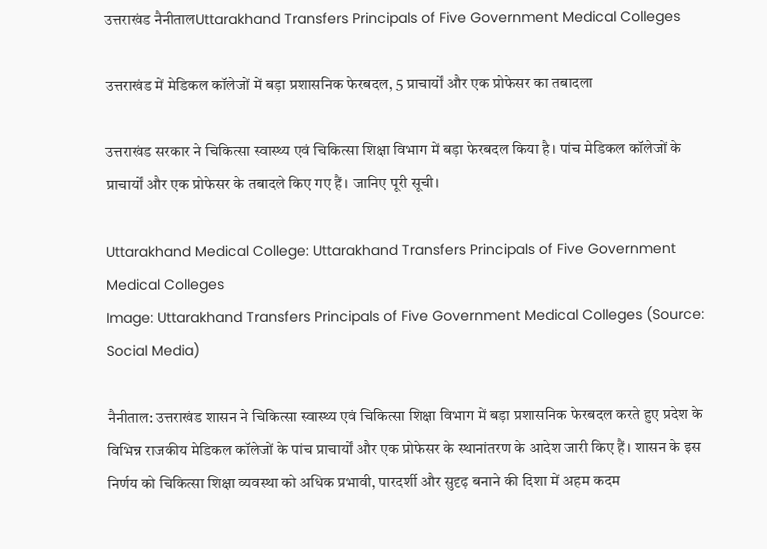उत्तराखंड नैनीतालUttarakhand Transfers Principals of Five Government Medical Colleges

उत्तराखंड में मेडिकल कॉलेजों में बड़ा प्रशासनिक फेरबदल, 5 प्राचार्यों और एक प्रोफेसर का तबादला

उत्तराखंड सरकार ने चिकित्सा स्वास्थ्य एवं चिकित्सा शिक्षा विभाग में बड़ा फेरबदल किया है। पांच मेडिकल कॉलेजों के प्राचार्यों और एक प्रोफेसर के तबादले किए गए हैं। जानिए पूरी सूची।

Uttarakhand Medical College: Uttarakhand Transfers Principals of Five Government Medical Colleges
Image: Uttarakhand Transfers Principals of Five Government Medical Colleges (Source: Social Media)

नैनीताल: उत्तराखंड शासन ने चिकित्सा स्वास्थ्य एवं चिकित्सा शिक्षा विभाग में बड़ा प्रशासनिक फेरबदल करते हुए प्रदेश के विभिन्न राजकीय मेडिकल कॉलेजों के पांच प्राचार्यों और एक प्रोफेसर के स्थानांतरण के आदेश जारी किए हैं। शासन के इस निर्णय को चिकित्सा शिक्षा व्यवस्था को अधिक प्रभावी, पारदर्शी और सुदृढ़ बनाने की दिशा में अहम कदम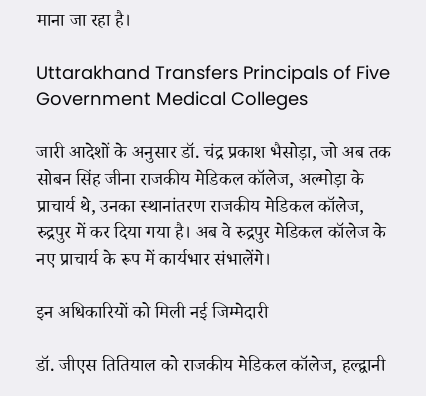माना जा रहा है।

Uttarakhand Transfers Principals of Five Government Medical Colleges

जारी आदेशों के अनुसार डॉ. चंद्र प्रकाश भैसोड़ा, जो अब तक सोबन सिंह जीना राजकीय मेडिकल कॉलेज, अल्मोड़ा के प्राचार्य थे, उनका स्थानांतरण राजकीय मेडिकल कॉलेज, रुद्रपुर में कर दिया गया है। अब वे रुद्रपुर मेडिकल कॉलेज के नए प्राचार्य के रूप में कार्यभार संभालेंगे।

इन अधिकारियों को मिली नई जिम्मेदारी

डॉ. जीएस तितियाल को राजकीय मेडिकल कॉलेज, हल्द्वानी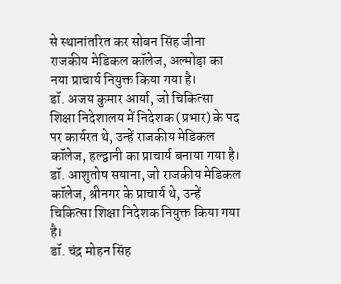से स्थानांतरित कर सोबन सिंह जीना राजकीय मेडिकल कॉलेज, अल्मोड़ा का नया प्राचार्य नियुक्त किया गया है।
डॉ. अजय कुमार आर्या, जो चिकित्सा शिक्षा निदेशालय में निदेशक (प्रभार) के पद पर कार्यरत थे, उन्हें राजकीय मेडिकल कॉलेज, हल्द्वानी का प्राचार्य बनाया गया है।
डॉ. आशुतोष सयाना, जो राजकीय मेडिकल कॉलेज, श्रीनगर के प्राचार्य थे, उन्हें चिकित्सा शिक्षा निदेशक नियुक्त किया गया है।
डॉ. चंद्र मोहन सिंह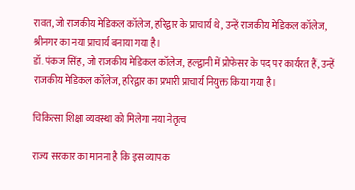रावत, जो राजकीय मेडिकल कॉलेज, हरिद्वार के प्राचार्य थे, उन्हें राजकीय मेडिकल कॉलेज, श्रीनगर का नया प्राचार्य बनाया गया है।
डॉ. पंकज सिंह, जो राजकीय मेडिकल कॉलेज, हल्द्वानी में प्रोफेसर के पद पर कार्यरत हैं, उन्हें राजकीय मेडिकल कॉलेज, हरिद्वार का प्रभारी प्राचार्य नियुक्त किया गया है।

चिकित्सा शिक्षा व्यवस्था को मिलेगा नया नेतृत्व

राज्य सरकार का मानना है कि इस व्यापक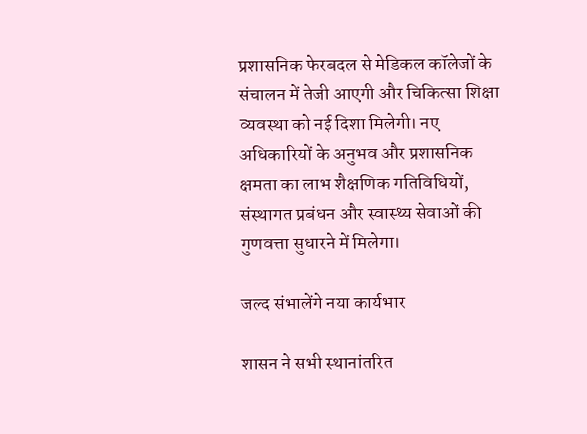प्रशासनिक फेरबदल से मेडिकल कॉलेजों के संचालन में तेजी आएगी और चिकित्सा शिक्षा व्यवस्था को नई दिशा मिलेगी। नए अधिकारियों के अनुभव और प्रशासनिक क्षमता का लाभ शैक्षणिक गतिविधियों, संस्थागत प्रबंधन और स्वास्थ्य सेवाओं की गुणवत्ता सुधारने में मिलेगा।

जल्द संभालेंगे नया कार्यभार

शासन ने सभी स्थानांतरित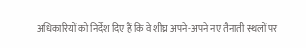अधिकारियों को निर्देश दिए हैं कि वे शीघ्र अपने-अपने नए तैनाती स्थलों पर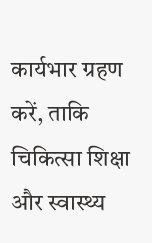कार्यभार ग्रहण करें, ताकि चिकित्सा शिक्षा और स्वास्थ्य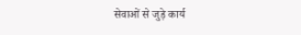सेवाओं से जुड़े कार्य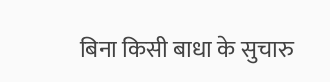बिना किसी बाधा के सुचारु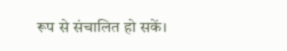रूप से संचालित हो सकें।